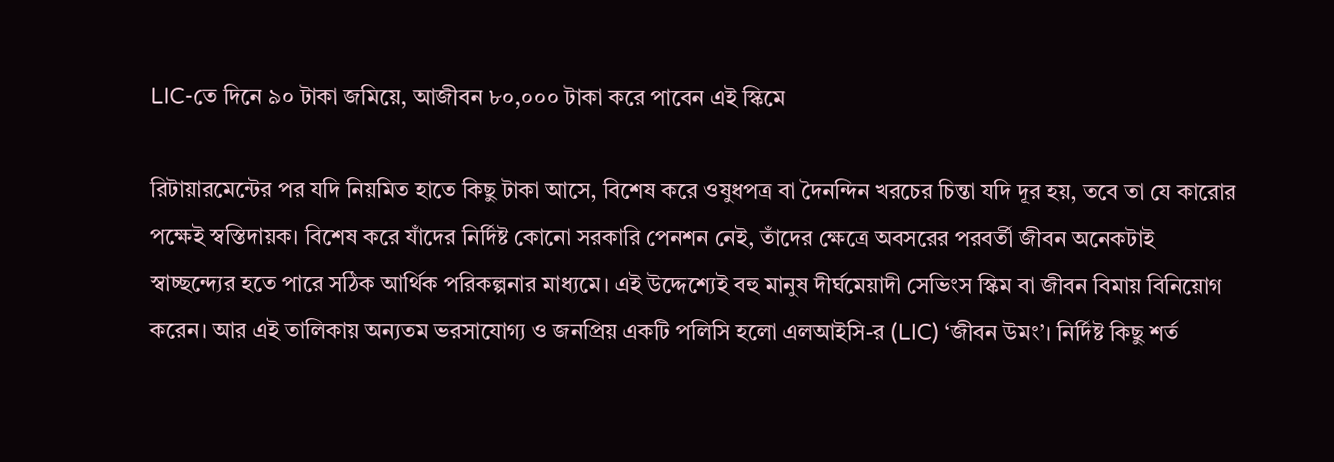LIC-তে দিনে ৯০ টাকা জমিয়ে, আজীবন ৮০,০০০ টাকা করে পাবেন এই স্কিমে

রিটায়ারমেন্টের পর যদি নিয়মিত হাতে কিছু টাকা আসে, বিশেষ করে ওষুধপত্র বা দৈনন্দিন খরচের চিন্তা যদি দূর হয়, তবে তা যে কারোর পক্ষেই স্বস্তিদায়ক। বিশেষ করে যাঁদের নির্দিষ্ট কোনো সরকারি পেনশন নেই, তাঁদের ক্ষেত্রে অবসরের পরবর্তী জীবন অনেকটাই স্বাচ্ছন্দ্যের হতে পারে সঠিক আর্থিক পরিকল্পনার মাধ্যমে। এই উদ্দেশ্যেই বহু মানুষ দীর্ঘমেয়াদী সেভিংস স্কিম বা জীবন বিমায় বিনিয়োগ করেন। আর এই তালিকায় অন্যতম ভরসাযোগ্য ও জনপ্রিয় একটি পলিসি হলো এলআইসি-র (LIC) ‘জীবন উমং’। নির্দিষ্ট কিছু শর্ত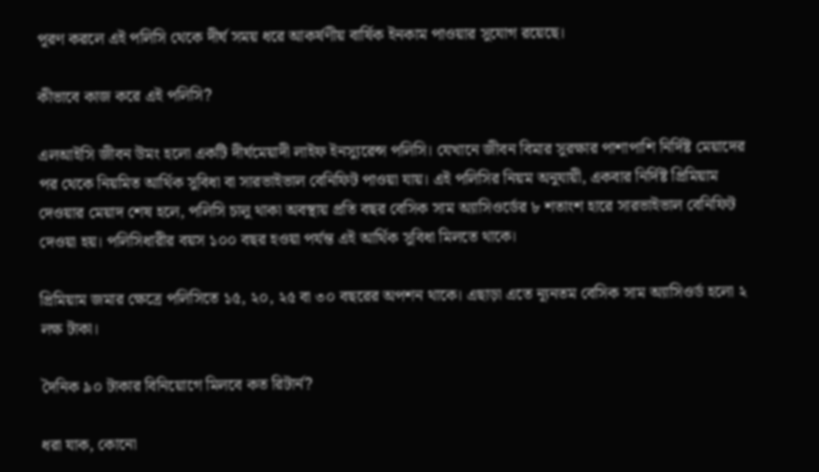পূরণ করলে এই পলিসি থেকে দীর্ঘ সময় ধরে আকর্ষণীয় বার্ষিক ইনকাম পাওয়ার সুযোগ রয়েছে।

কীভাবে কাজ করে এই পলিসি?

এলআইসি জীবন উমং হলো একটি দীর্ঘমেয়াদী লাইফ ইনস্যুরেন্স পলিসি। যেখানে জীবন বিমার সুরক্ষার পাশাপাশি নির্দিষ্ট মেয়াদের পর থেকে নিয়মিত আর্থিক সুবিধা বা সারভাইভাল বেনিফিট পাওয়া যায়। এই পলিসির নিয়ম অনুযায়ী, একবার নির্দিষ্ট প্রিমিয়াম দেওয়ার মেয়াদ শেষ হলে, পলিসি চালু থাকা অবস্থায় প্রতি বছর বেসিক সাম অ্যাসিওর্ডের ৮ শতাংশ হারে সারভাইভাল বেনিফিট দেওয়া হয়। পলিসিধারীর বয়স ১০০ বছর হওয়া পর্যন্ত এই আর্থিক সুবিধা মিলতে থাকে।

প্রিমিয়াম জমার ক্ষেত্রে পলিসিতে ১৫, ২০, ২৫ বা ৩০ বছরের অপশন থাকে। এছাড়া এতে ন্যূনতম বেসিক সাম অ্যাসিওর্ড হলো ২ লক্ষ টাকা।

দৈনিক ৯০ টাকার বিনিয়োগে মিলবে কত রিটার্ন?

ধরা যাক, কোনো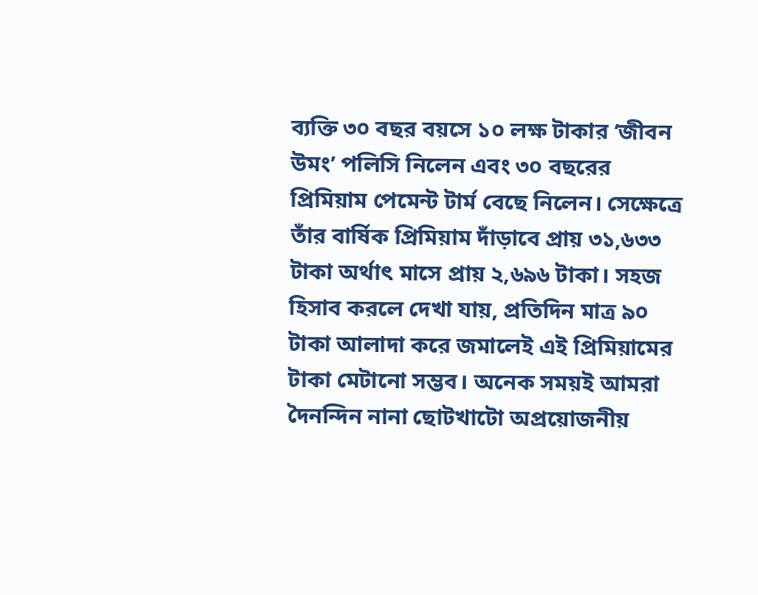ব্যক্তি ৩০ বছর বয়সে ১০ লক্ষ টাকার ‘জীবন উমং’ পলিসি নিলেন এবং ৩০ বছরের প্রিমিয়াম পেমেন্ট টার্ম বেছে নিলেন। সেক্ষেত্রে তাঁর বার্ষিক প্রিমিয়াম দাঁড়াবে প্রায় ৩১,৬৩৩ টাকা অর্থাৎ মাসে প্রায় ২,৬৯৬ টাকা। সহজ হিসাব করলে দেখা যায়, প্রতিদিন মাত্র ৯০ টাকা আলাদা করে জমালেই এই প্রিমিয়ামের টাকা মেটানো সম্ভব। অনেক সময়ই আমরা দৈনন্দিন নানা ছোটখাটো অপ্রয়োজনীয়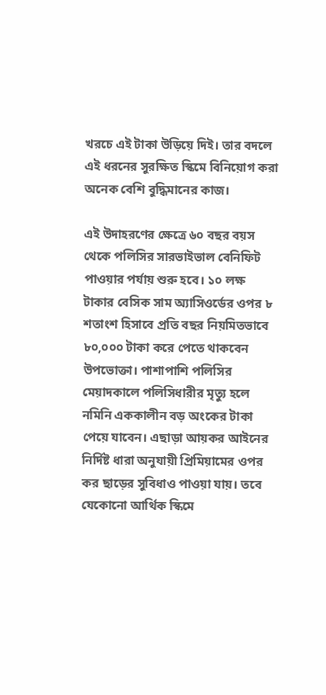খরচে এই টাকা উড়িয়ে দিই। তার বদলে এই ধরনের সুরক্ষিত স্কিমে বিনিয়োগ করা অনেক বেশি বুদ্ধিমানের কাজ।

এই উদাহরণের ক্ষেত্রে ৬০ বছর বয়স থেকে পলিসির সারভাইভাল বেনিফিট পাওয়ার পর্যায় শুরু হবে। ১০ লক্ষ টাকার বেসিক সাম অ্যাসিওর্ডের ওপর ৮ শতাংশ হিসাবে প্রতি বছর নিয়মিতভাবে ৮০,০০০ টাকা করে পেতে থাকবেন উপভোক্তা। পাশাপাশি পলিসির মেয়াদকালে পলিসিধারীর মৃত্যু হলে নমিনি এককালীন বড় অংকের টাকা পেয়ে যাবেন। এছাড়া আয়কর আইনের নির্দিষ্ট ধারা অনুযায়ী প্রিমিয়ামের ওপর কর ছাড়ের সুবিধাও পাওয়া যায়। তবে যেকোনো আর্থিক স্কিমে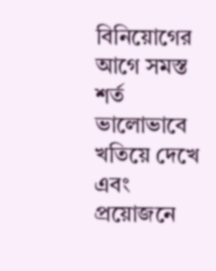বিনিয়োগের আগে সমস্ত শর্ত ভালোভাবে খতিয়ে দেখে এবং প্রয়োজনে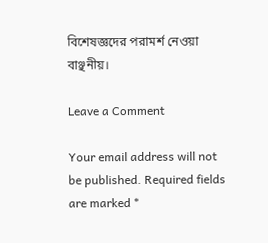বিশেষজ্ঞদের পরামর্শ নেওয়া বাঞ্ছনীয়।

Leave a Comment

Your email address will not be published. Required fields are marked *